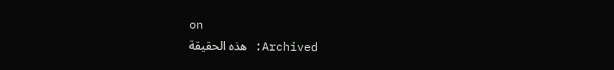on
Archived: هذه الحقيقة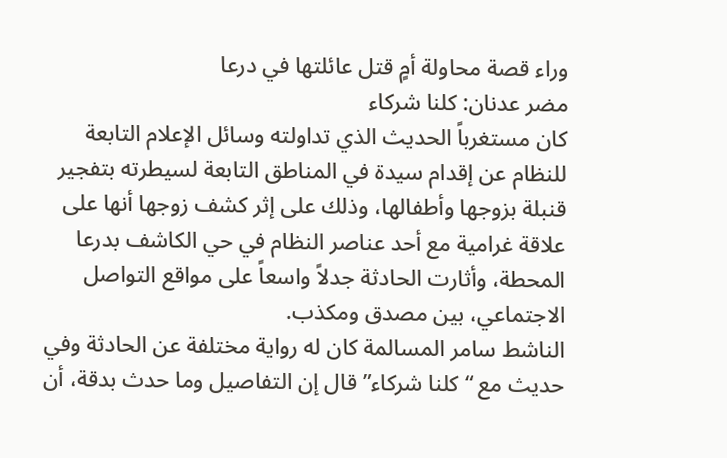وراء قصة محاولة أمٍ قتل عائلتها في درعا
مضر عدنان: كلنا شركاء
كان مستغرباً الحديث الذي تداولته وسائل الإعلام التابعة للنظام عن إقدام سيدة في المناطق التابعة لسيطرته بتفجير قنبلة بزوجها وأطفالها، وذلك على إثر كشف زوجها أنها على علاقة غرامية مع أحد عناصر النظام في حي الكاشف بدرعا المحطة، وأثارت الحادثة جدلاً واسعاً على مواقع التواصل الاجتماعي، بين مصدق ومكذب.
الناشط سامر المسالمة كان له رواية مختلفة عن الحادثة وفي حديث مع “كلنا شركاء” قال إن التفاصيل وما حدث بدقة، أن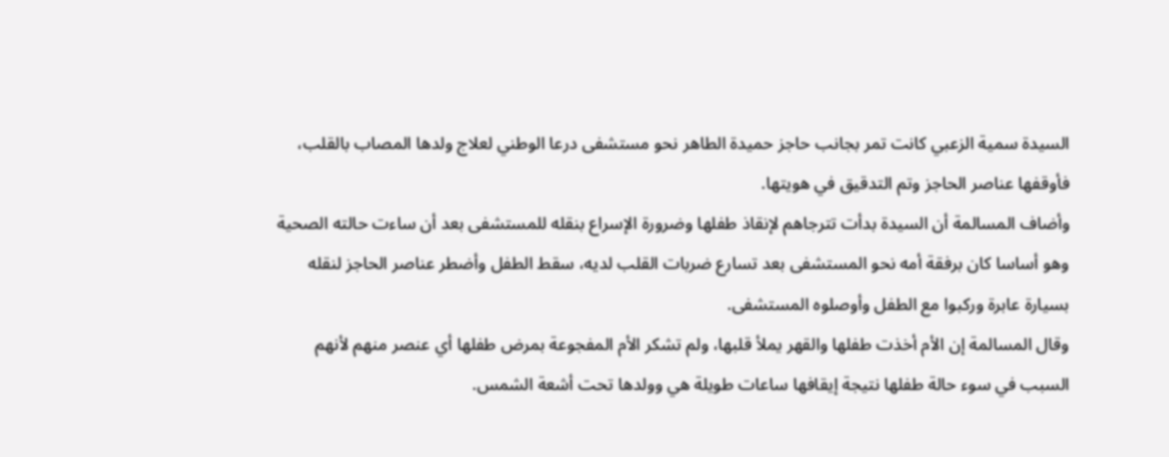السيدة سمية الزعبي كانت تمر بجانب حاجز حميدة الطاهر نحو مستشفى درعا الوطني لعلاج ولدها المصاب بالقلب، فأوقفها عناصر الحاجز وتم التدقيق في هويتها.
وأضاف المسالمة أن السيدة بدأت تترجاهم لإنقاذ طفلها وضرورة الإسراع بنقله للمستشفى بعد أن ساءت حالته الصحية وهو أساسا كان برفقة أمه نحو المستشفى بعد تسارع ضربات القلب لديه، سقط الطفل وأضطر عناصر الحاجز لنقله بسيارة عابرة وركبوا مع الطفل وأوصلوه المستشفى.
وقال المسالمة إن الأم أخذت طفلها والقهر يملأ قلبها، ولم تشكر الأم المفجوعة بمرض طفلها أي عنصر منهم لأنهم السبب في سوء حالة طفلها نتيجة إيقافها ساعات طويلة هي وولدها تحت أشعة الشمس.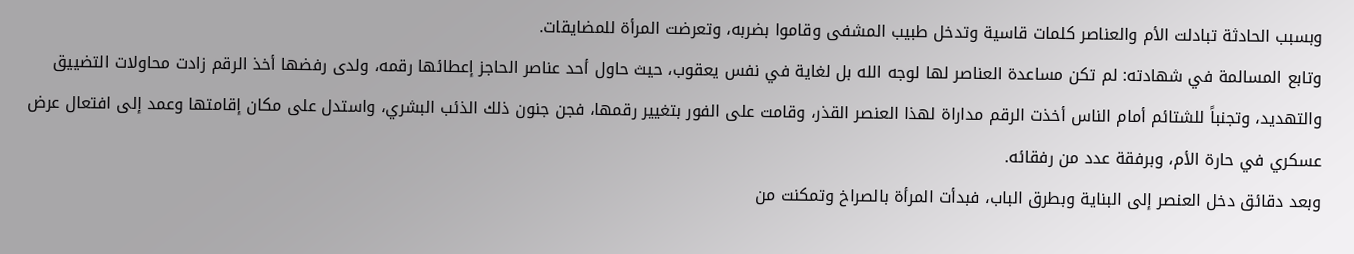وبسبب الحادثة تبادلت الأم والعناصر كلمات قاسية وتدخل طبيب المشفى وقاموا بضربه، وتعرضت المرأة للمضايقات.
وتابع المسالمة في شهادته: لم تكن مساعدة العناصر لها لوجه الله بل لغاية في نفس يعقوب، حيث حاول أحد عناصر الحاجز إعطائها رقمه، ولدى رفضها أخذ الرقم زادت محاولات التضييق والتهديد، وتجنباً للشتائم أمام الناس أخذت الرقم مداراة لهذا العنصر القذر، وقامت على الفور بتغيير رقمها، فجن جنون ذلك الذئب البشري، واستدل على مكان إقامتها وعمد إلى افتعال عرض عسكري في حارة الأم، وبرفقة عدد من رفقائه.
وبعد دقائق دخل العنصر إلى البناية وبطرق الباب، فبدأت المرأة بالصراخ وتمكنت من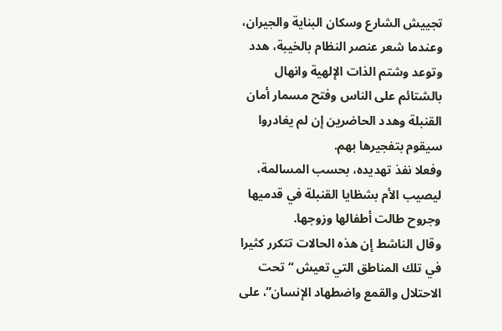تجييش الشارع وسكان البناية والجيران، وعندما شعر عنصر النظام بالخيبة، هدد وتوعد وشتم الذات الإلهية وانهال بالشتائم على الناس وفتح مسمار أمان القنبلة وهدد الحاضرين إن لم يغادروا سيقوم بتفجيرها بهم.
وفعلا نفذ تهديده، بحسب المسالمة، ليصيب الأم بشظايا القنبلة في قدميها وجروح طالت أطفالها وزوجها.
وقال الناشط إن هذه الحالات تتكرر كثيرا في تلك المناطق التي تعيش “تحت الاحتلال والقمع واضطهاد الإنسان”، على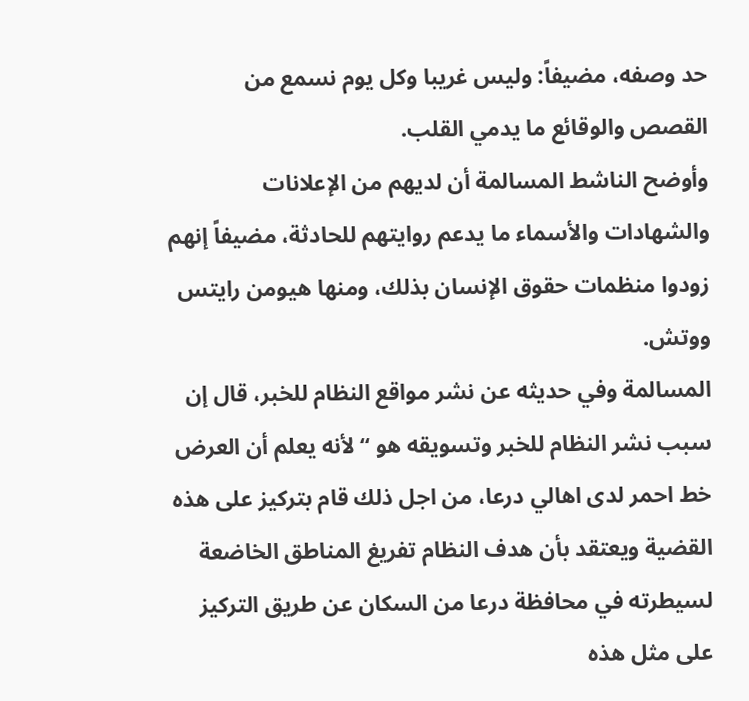حد وصفه، مضيفاً: وليس غريبا وكل يوم نسمع من القصص والوقائع ما يدمي القلب.
وأوضح الناشط المسالمة أن لديهم من الإعلانات والشهادات والأسماء ما يدعم روايتهم للحادثة، مضيفاً إنهم زودوا منظمات حقوق الإنسان بذلك، ومنها هيومن رايتس ووتش.
المسالمة وفي حديثه عن نشر مواقع النظام للخبر، قال إن سبب نشر النظام للخبر وتسويقه هو “لأنه يعلم أن العرض خط احمر لدى اهالي درعا، من اجل ذلك قام بتركيز على هذه القضية ويعتقد بأن هدف النظام تفريغ المناطق الخاضعة لسيطرته في محافظة درعا من السكان عن طريق التركيز على مثل هذه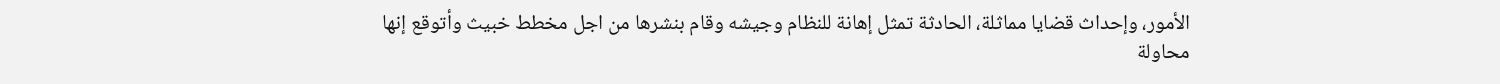الأمور، وإحداث قضايا مماثلة، الحادثة تمثل إهانة للنظام وجيشه وقام بنشرها من اجل مخطط خبيث وأتوقع إنها محاولة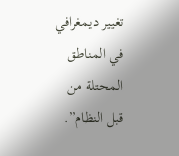تغيير ديمغرافي في المناطق المحتلة من قبل النظام”.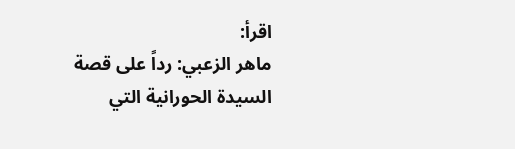اقرأ:
ماهر الزعبي: رداً على قصة السيدة الحورانية التي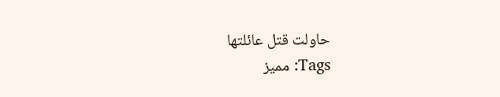حاولت قتل عائلتها
Tags: مميز